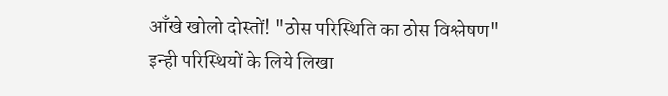आँखे खोलो दोस्तों! "ठोस परिस्थिति का ठोस विश्लेषण" इन्ही परिस्थियों के लिये लिखा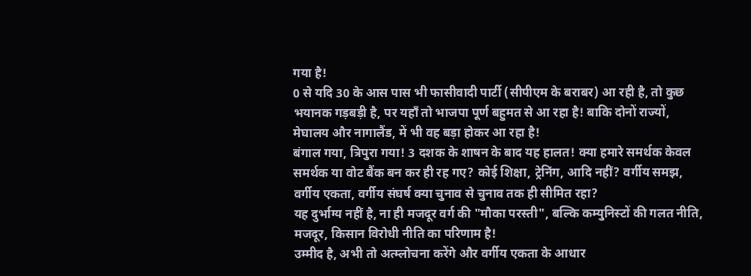गया है!
0 से यदि 30 के आस पास भी फासीवादी पार्टी (सीपीएम के बराबर) आ रही है, तो कुछ भयानक गड़बड़ी है, पर यहाँ तो भाजपा पूर्ण बहुमत से आ रहा है! बाकि दोनों राज्यों, मेघालय और नागालैंड, में भी वह बड़ा होकर आ रहा है!
बंगाल गया, त्रिपुरा गया! 3 दशक के शाषन के बाद यह हालत! क्या हमारे समर्थक केवल समर्थक या वोट बैंक बन कर ही रह गए? कोई शिक्षा, ट्रेनिंग, आदि नहीं? वर्गीय समझ, वर्गीय एकता, वर्गीय संघर्ष क्या चुनाव से चुनाव तक ही सीमित रहा?
यह दुर्भाग्य नहीं है, ना ही मजदूर वर्ग की "मौका परस्ती", बल्कि कम्युनिस्टों की गलत नीति, मजदूर, किसान विरोधी नीति का परिणाम है!
उम्मीद है, अभी तो अत्म्लोचना करेंगे और वर्गीय एकता के आधार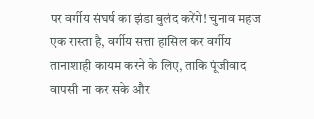पर वर्गीय संघर्ष का झंडा बुलंद करेंगे! चुनाव महज एक रास्ता है, वर्गीय सत्ता हासिल कर वर्गीय तानाशाही कायम करने के लिए, ताकि पूंजीवाद वापसी ना कर सके और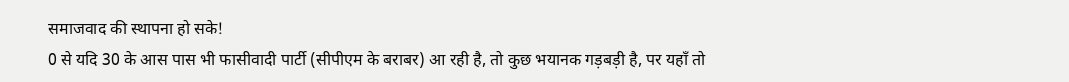समाजवाद की स्थापना हो सके!
0 से यदि 30 के आस पास भी फासीवादी पार्टी (सीपीएम के बराबर) आ रही है, तो कुछ भयानक गड़बड़ी है, पर यहाँ तो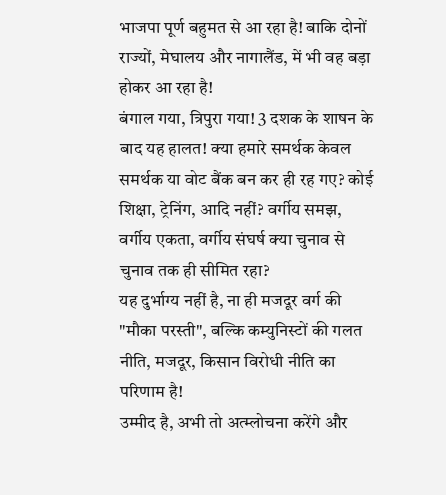भाजपा पूर्ण बहुमत से आ रहा है! बाकि दोनों राज्यों, मेघालय और नागालैंड, में भी वह बड़ा होकर आ रहा है!
बंगाल गया, त्रिपुरा गया! 3 दशक के शाषन के बाद यह हालत! क्या हमारे समर्थक केवल समर्थक या वोट बैंक बन कर ही रह गए? कोई शिक्षा, ट्रेनिंग, आदि नहीं? वर्गीय समझ, वर्गीय एकता, वर्गीय संघर्ष क्या चुनाव से चुनाव तक ही सीमित रहा?
यह दुर्भाग्य नहीं है, ना ही मजदूर वर्ग की "मौका परस्ती", बल्कि कम्युनिस्टों की गलत नीति, मजदूर, किसान विरोधी नीति का परिणाम है!
उम्मीद है, अभी तो अत्म्लोचना करेंगे और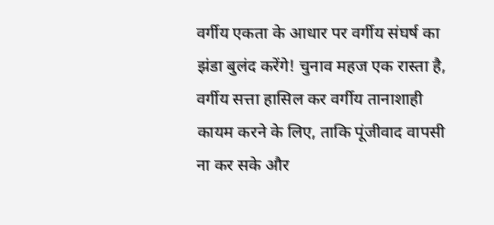वर्गीय एकता के आधार पर वर्गीय संघर्ष का झंडा बुलंद करेंगे! चुनाव महज एक रास्ता है, वर्गीय सत्ता हासिल कर वर्गीय तानाशाही कायम करने के लिए, ताकि पूंजीवाद वापसी ना कर सके और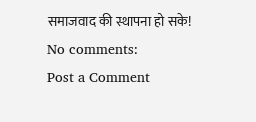समाजवाद की स्थापना हो सके!
No comments:
Post a Comment